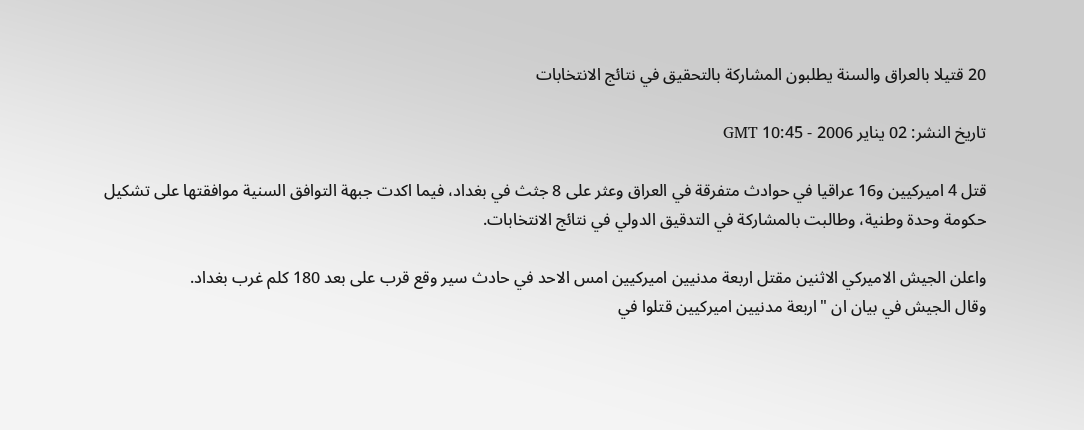20 قتيلا بالعراق والسنة يطلبون المشاركة بالتحقيق في نتائج الانتخابات

تاريخ النشر: 02 يناير 2006 - 10:45 GMT

قتل 4 اميركيين و16 عراقيا في حوادث متفرقة في العراق وعثر على 8 جثث في بغداد، فيما اكدت جبهة التوافق السنية موافقتها على تشكيل حكومة وحدة وطنية، وطالبت بالمشاركة في التدقيق الدولي في نتائج الانتخابات.

واعلن الجيش الاميركي الاثنين مقتل اربعة مدنيين اميركيين امس الاحد في حادث سير وقع قرب على بعد 180 كلم غرب بغداد.
وقال الجيش في بيان ان "اربعة مدنيين اميركيين قتلوا في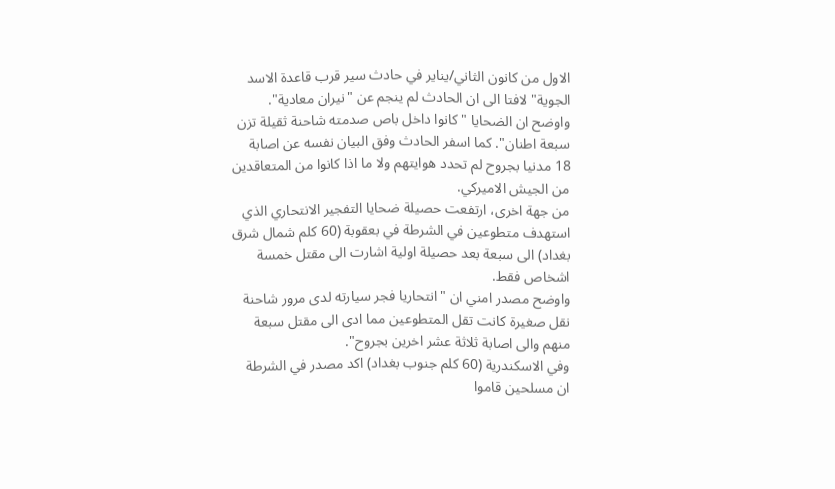الاول من كانون الثاني/يناير في حادث سير قرب قاعدة الاسد الجوية" لافتا الى ان الحادث لم ينجم عن "نيران معادية". واوضح ان الضحايا "كانوا داخل باص صدمته شاحنة ثقيلة تزن سبعة اطنان". كما اسفر الحادث وفق البيان نفسه عن اصابة 18 مدنيا بجروح لم تحدد هوايتهم ولا ما اذا كانوا من المتعاقدين من الجيش الاميركي.
من جهة اخرى، ارتفعت حصيلة ضحايا التفجير الانتحاري الذي استهدف متطوعين في الشرطة في بعقوبة (60 كلم شمال شرق بغداد) الى سبعة بعد حصيلة اولية اشارت الى مقتل خمسة اشخاص فقط.
واوضح مصدر امني ان "انتحاريا فجر سيارته لدى مرور شاحنة نقل صغيرة كانت تقل المتطوعين مما ادى الى مقتل سبعة منهم والى اصابة ثلاثة عشر اخرين بجروح".
وفي الاسكندرية (60 كلم جنوب بغداد) اكد مصدر في الشرطة ان مسلحين قاموا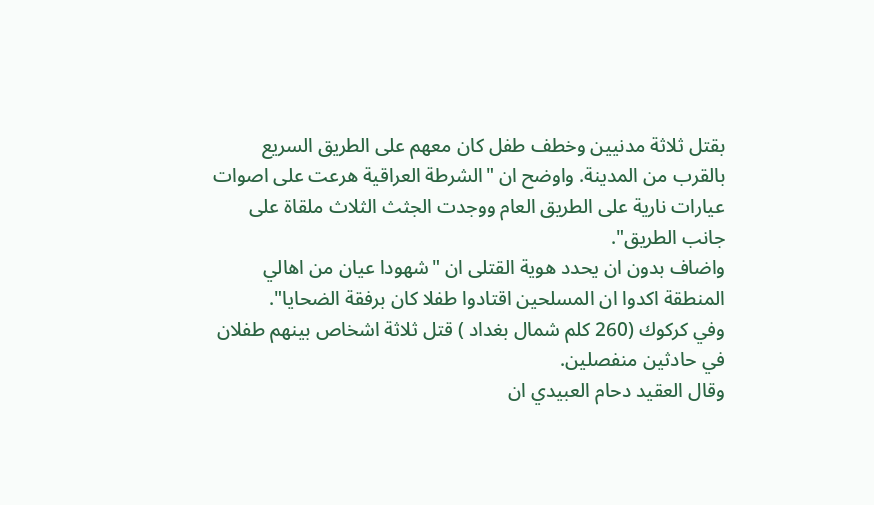بقتل ثلاثة مدنيين وخطف طفل كان معهم على الطريق السريع بالقرب من المدينة. واوضح ان "الشرطة العراقية هرعت على اصوات عيارات نارية على الطريق العام ووجدت الجثث الثلاث ملقاة على جانب الطريق".
واضاف بدون ان يحدد هوية القتلى ان "شهودا عيان من اهالي المنطقة اكدوا ان المسلحين اقتادوا طفلا كان برفقة الضحايا".
وفي كركوك (260 كلم شمال بغداد ) قتل ثلاثة اشخاص بينهم طفلان في حادثين منفصلين.
وقال العقيد دحام العبيدي ان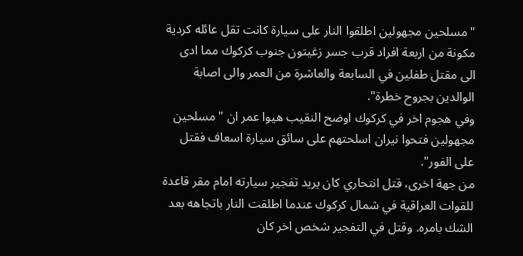"مسلحين مجهولين اطلقوا النار على سيارة كانت تقل عائله كردية مكونة من اربعة افراد قرب جسر زغيتون جنوب كركوك مما ادى الى مقتل طفلين في السابعة والعاشرة من العمر والى اصابة الوالدين بجروح خطرة".
وفي هجوم اخر في كركوك اوضح النقيب هيوا عمر ان "مسلحين مجهولين فتحوا نيران اسلحتهم على سائق سيارة اسعاف فقتل على الفور".
من جهة اخرى، قتل انتحاري كان يريد تفجير سيارته امام مقر قاعدة للقوات العراقية في شمال كركوك عندما اطلقت النار باتجاهه بعد الشك بامره. وقتل في التفجير شخص اخر كان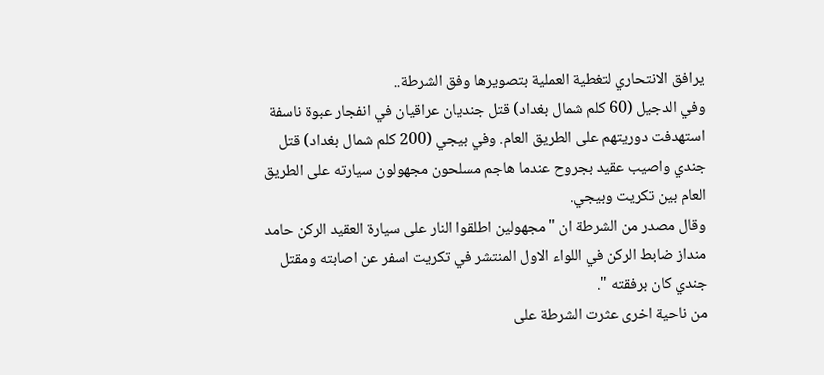يرافق الانتحاري لتغطية العملية بتصويرها وفق الشرطة..
وفي الدجيل (60 كلم شمال بغداد) قتل جنديان عراقيان في انفجار عبوة ناسفة استهدفت دوريتهم على الطريق العام. وفي بيجي (200 كلم شمال بغداد) قتل جندي واصيب عقيد بجروح عندما هاجم مسلحون مجهولون سيارته على الطريق العام بين تكريت وبيجي.
وقال مصدر من الشرطة ان "مجهولين اطلقوا النار على سيارة العقيد الركن حامد منداز ضابط الركن في اللواء الاول المنتشر في تكريت اسفر عن اصابته ومقتل جندي كان برفقته ".
من ناحية اخرى عثرت الشرطة على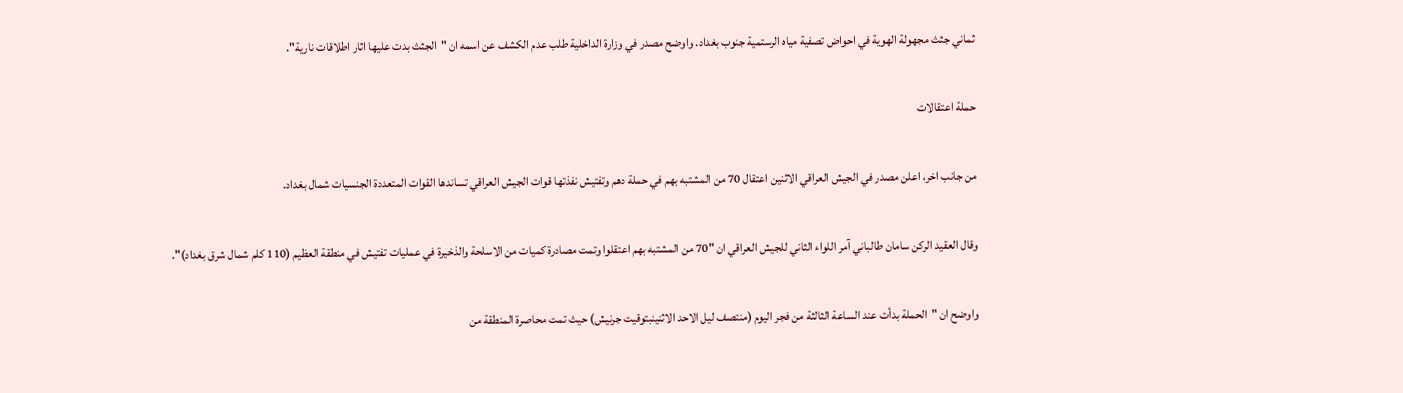ثماني جثث مجهولة الهوية في احواض تصفية مياه الرستمية جنوب بغداد. واوضح مصدر في وزارة الداخلية طلب عدم الكشف عن اسمه ان "الجثث بدت عليها اثار اطلاقات نارية".

حملة اعتقالات

من جانب اخر، اعلن مصدر في الجيش العراقي الاثنين اعتقال 70 من المشتبه بهم في حملة دهم وتفتيش نفذتها قوات الجيش العراقي تساندها القوات المتعددة الجنسيات شمال بغداد.

وقال العقيد الركن سامان طالباني آمر اللواء الثاني للجيش العراقي ان "70 من المشتبه بهم اعتقلوا وتمت مصادرة كميات من الاسلحة والذخيرة في عمليات تفتيش في منطقة العظيم (110 كلم شمال شرق بغداد)".

واوضح ان "الحملة بدأت عند الساعة الثالثة من فجر اليوم (منتصف ليل الاحد الاثنينبتوقيت جرنيش) حيث تمت محاصرة المنطقة من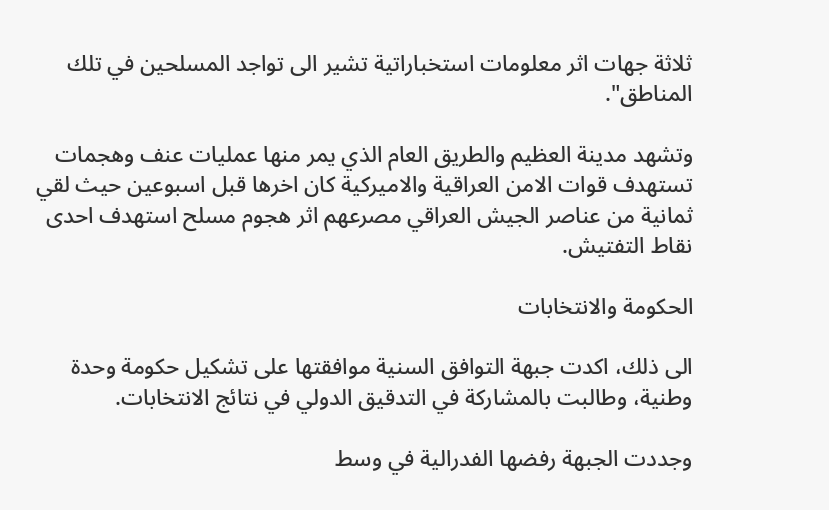ثلاثة جهات اثر معلومات استخباراتية تشير الى تواجد المسلحين في تلك المناطق".

وتشهد مدينة العظيم والطريق العام الذي يمر منها عمليات عنف وهجمات تستهدف قوات الامن العراقية والاميركية كان اخرها قبل اسبوعين حيث لقي ثمانية من عناصر الجيش العراقي مصرعهم اثر هجوم مسلح استهدف احدى نقاط التفتيش.

الحكومة والانتخابات

الى ذلك، اكدت جبهة التوافق السنية موافقتها على تشكيل حكومة وحدة وطنية، وطالبت بالمشاركة في التدقيق الدولي في نتائج الانتخابات.

وجددت الجبهة رفضها الفدرالية في وسط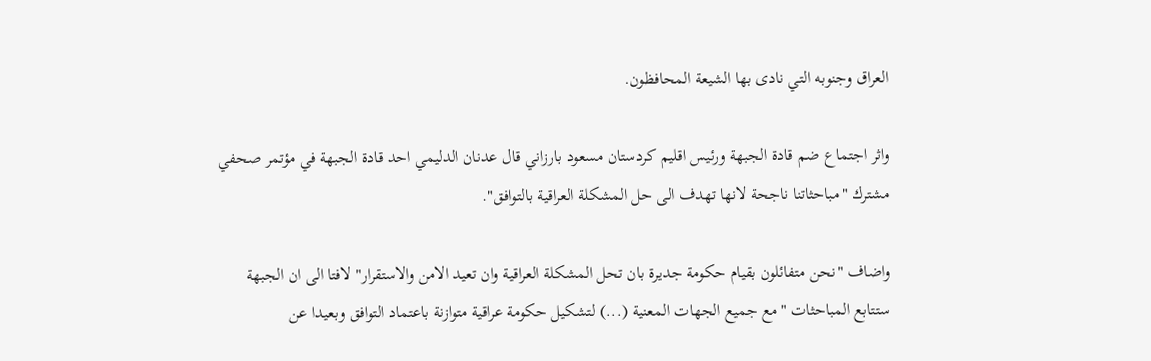العراق وجنوبه التي نادى بها الشيعة المحافظون.

واثر اجتماع ضم قادة الجبهة ورئيس اقليم كردستان مسعود بارزاني قال عدنان الدليمي احد قادة الجبهة في مؤتمر صحفي مشترك "مباحثاتنا ناجحة لانها تهدف الى حل المشكلة العراقية بالتوافق".

واضاف "نحن متفائلون بقيام حكومة جديرة بان تحل المشكلة العراقية وان تعيد الامن والاستقرار" لافتا الى ان الجبهة ستتابع المباحثات "مع جميع الجهات المعنية (...) لتشكيل حكومة عراقية متوازنة باعتماد التوافق وبعيدا عن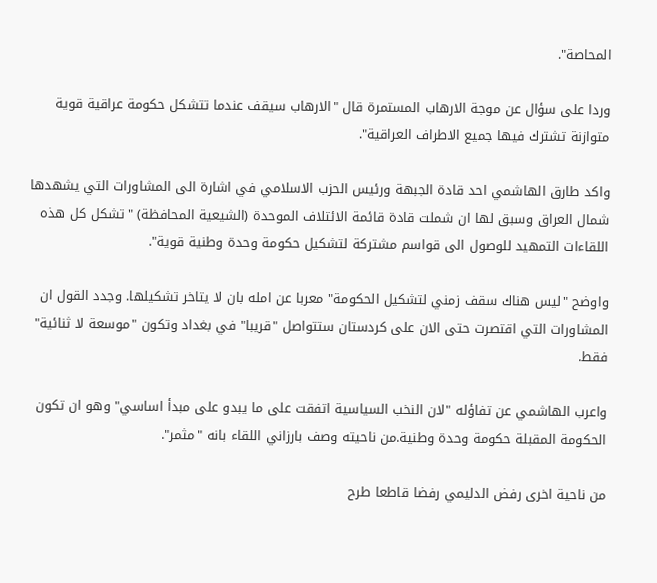المحاصة".

وردا على سؤال عن موجة الارهاب المستمرة قال "الارهاب سيقف عندما تتشكل حكومة عراقية قوية متوازنة تشترك فيها جميع الاطراف العراقية".

واكد طارق الهاشمي احد قادة الجبهة ورئيس الحزب الاسلامي في اشارة الى المشاورات التي يشهدها شمال العراق وسبق لها ان شملت قادة قائمة الائتلاف الموحدة (الشيعية المحافظة) "تشكل كل هذه اللقاءات التمهيد للوصول الى قواسم مشتركة لتشكيل حكومة وحدة وطنية قوية".

واوضح "ليس هناك سقف زمني لتشكيل الحكومة" معربا عن امله بان لا يتاخر تشكيلها. وجدد القول ان المشاورات التي اقتصرت حتى الان على كردستان ستتواصل "قريبا" في بغداد وتكون "موسعة لا ثنائية" فقط.

واعرب الهاشمي عن تفاؤله "لان النخب السياسية اتفقت على ما يبدو على مبدأ اساسي" وهو ان تكون الحكومة المقبلة حكومة وحدة وطنية.من ناحيته وصف بارزاني اللقاء بانه "مثمر".

من ناحية اخرى رفض الدليمي رفضا قاطعا طرح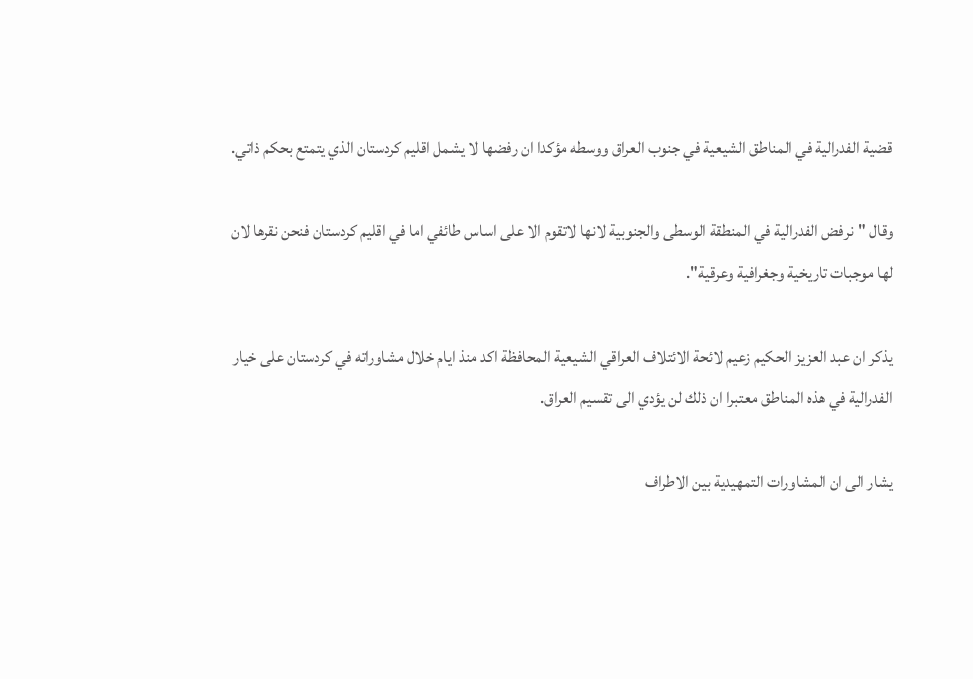قضية الفدرالية في المناطق الشيعية في جنوب العراق ووسطه مؤكدا ان رفضها لا يشمل اقليم كردستان الذي يتمتع بحكم ذاتي.

وقال "نرفض الفدرالية في المنطقة الوسطى والجنوبية لانها لاتقوم الا على اساس طائفي اما في اقليم كردستان فنحن نقرها لان لها موجبات تاريخية وجغرافية وعرقية".

يذكر ان عبد العزيز الحكيم زعيم لائحة الائتلاف العراقي الشيعية المحافظة اكد منذ ايام خلال مشاوراته في كردستان على خيار الفدرالية في هذه المناطق معتبرا ان ذلك لن يؤدي الى تقسيم العراق.

يشار الى ان المشاورات التمهيدية بين الاطراف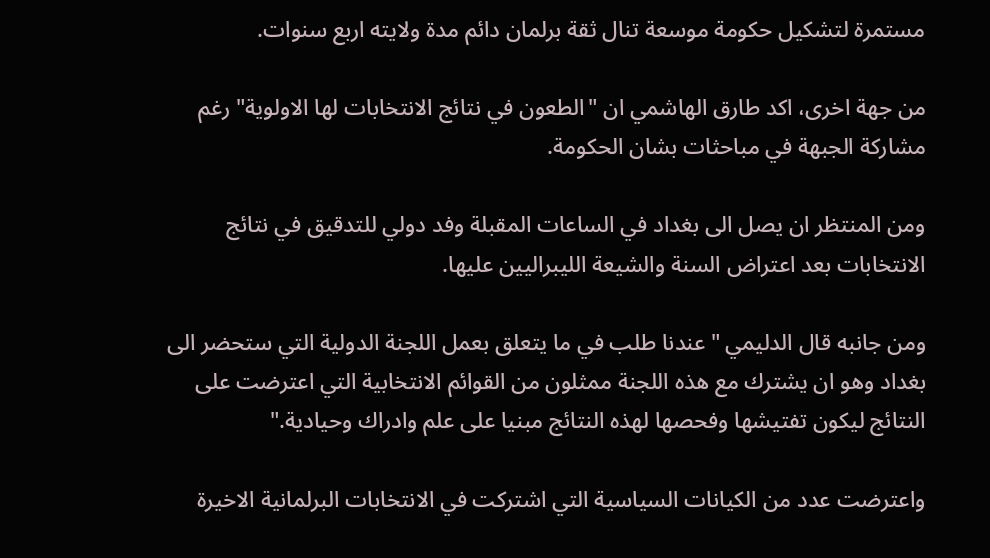مستمرة لتشكيل حكومة موسعة تنال ثقة برلمان دائم مدة ولايته اربع سنوات.

من جهة اخرى، اكد طارق الهاشمي ان "الطعون في نتائج الانتخابات لها الاولوية" رغم مشاركة الجبهة في مباحثات بشان الحكومة.

ومن المنتظر ان يصل الى بغداد في الساعات المقبلة وفد دولي للتدقيق في نتائج الانتخابات بعد اعتراض السنة والشيعة الليبراليين عليها.

ومن جانبه قال الدليمي "عندنا طلب في ما يتعلق بعمل اللجنة الدولية التي ستحضر الى بغداد وهو ان يشترك مع هذه اللجنة ممثلون من القوائم الانتخابية التي اعترضت على النتائج ليكون تفتيشها وفحصها لهذه النتائج مبنيا على علم وادراك وحيادية."

واعترضت عدد من الكيانات السياسية التي اشتركت في الانتخابات البرلمانية الاخيرة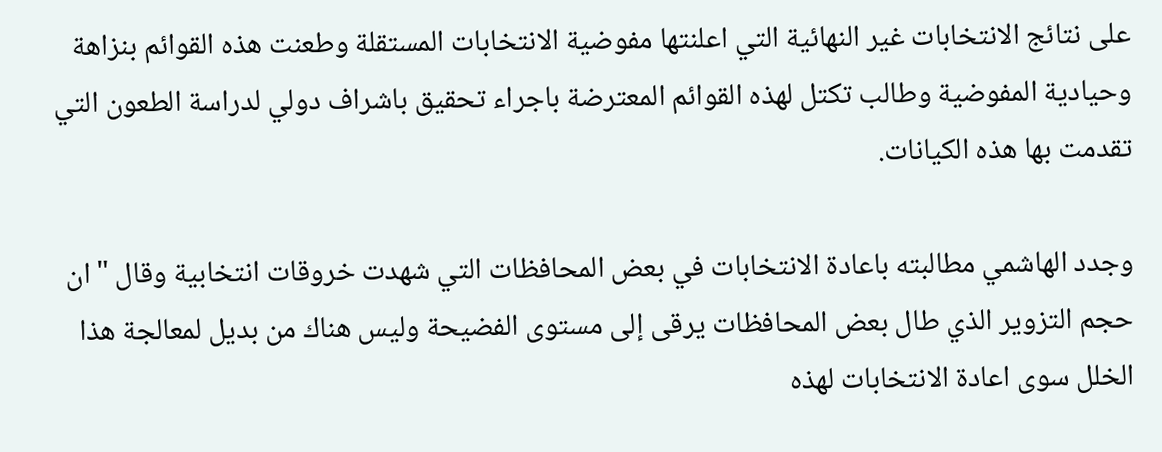على نتائج الانتخابات غير النهائية التي اعلنتها مفوضية الانتخابات المستقلة وطعنت هذه القوائم بنزاهة وحيادية المفوضية وطالب تكتل لهذه القوائم المعترضة باجراء تحقيق باشراف دولي لدراسة الطعون التي تقدمت بها هذه الكيانات.

وجدد الهاشمي مطالبته باعادة الانتخابات في بعض المحافظات التي شهدت خروقات انتخابية وقال "ان حجم التزوير الذي طال بعض المحافظات يرقى إلى مستوى الفضيحة وليس هناك من بديل لمعالجة هذا الخلل سوى اعادة الانتخابات لهذه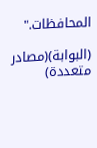المحافظات."

(البوابة)(مصادر متعددة)